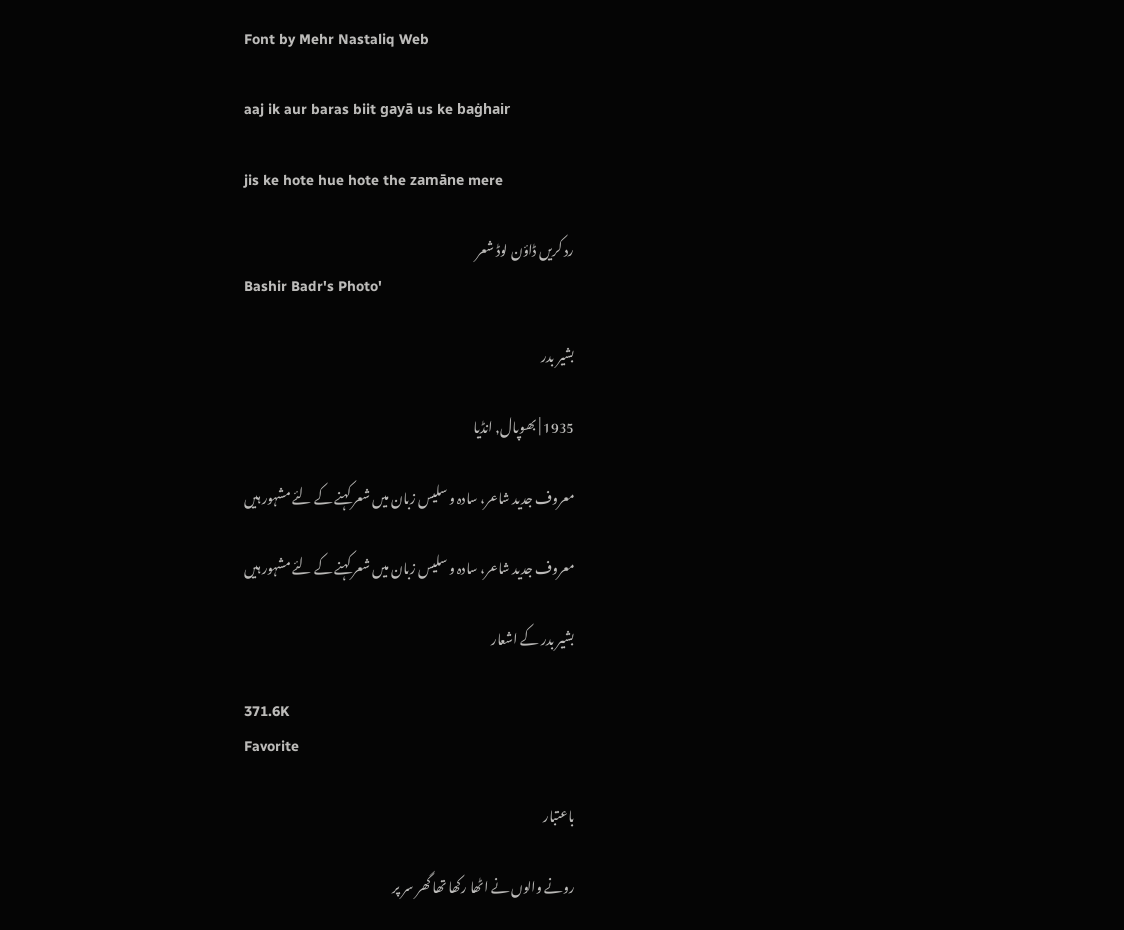Font by Mehr Nastaliq Web

aaj ik aur baras biit gayā us ke baġhair

jis ke hote hue hote the zamāne mere

رد کریں ڈاؤن لوڈ شعر
Bashir Badr's Photo'

بشیر بدر

1935 | بھوپال, انڈیا

معروف جدید شاعر، سادہ و سلیس زبان میں شعر کہنے کے لئے مشہور ہیں

معروف جدید شاعر، سادہ و سلیس زبان میں شعر کہنے کے لئے مشہور ہیں

بشیر بدر کے اشعار

371.6K
Favorite

باعتبار

رونے والوں نے اٹھا رکھا تھا گھر سر پر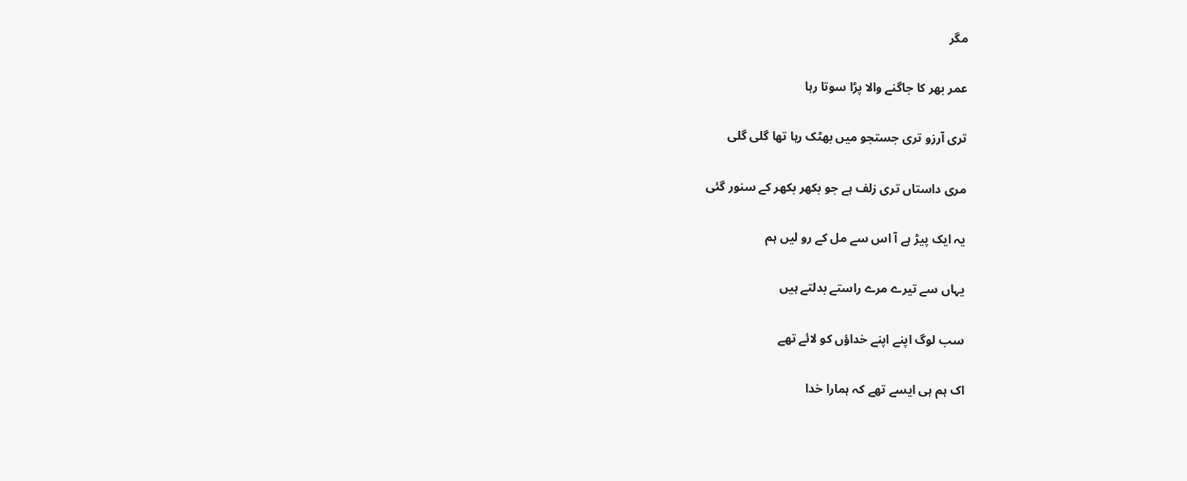مگر

عمر بھر کا جاگنے والا پڑا سوتا رہا

تری آرزو تری جستجو میں بھٹک رہا تھا گلی گلی

مری داستاں تری زلف ہے جو بکھر بکھر کے سنور گئی

یہ ایک پیڑ ہے آ اس سے مل کے رو لیں ہم

یہاں سے تیرے مرے راستے بدلتے ہیں

سب لوگ اپنے اپنے خداؤں کو لائے تھے

اک ہم ہی ایسے تھے کہ ہمارا خدا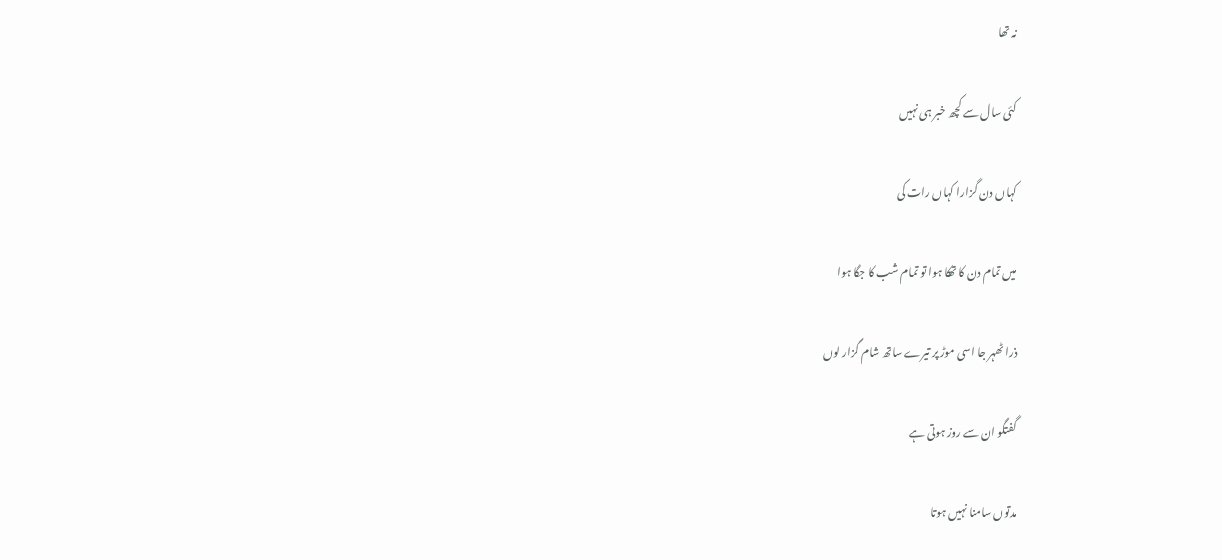نہ تھا

کئی سال سے کچھ خبر ہی نہیں

کہاں دن گزارا کہاں رات کی

میں تمام دن کا تھکا ہوا تو تمام شب کا جگا ہوا

ذرا ٹھہر جا اسی موڑ پر تیرے ساتھ شام گزار لوں

گفتگو ان سے روز ہوتی ہے

مدتوں سامنا نہیں ہوتا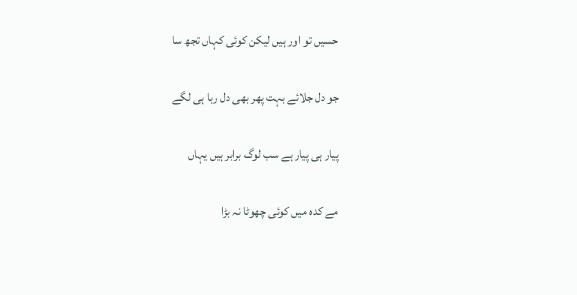حسیں تو اور ہیں لیکن کوئی کہاں تجھ سا

جو دل جلائے بہت پھر بھی دل ربا ہی لگے

پیار ہی پیار ہے سب لوگ برابر ہیں یہاں

مے کدہ میں کوئی چھوٹا نہ بڑا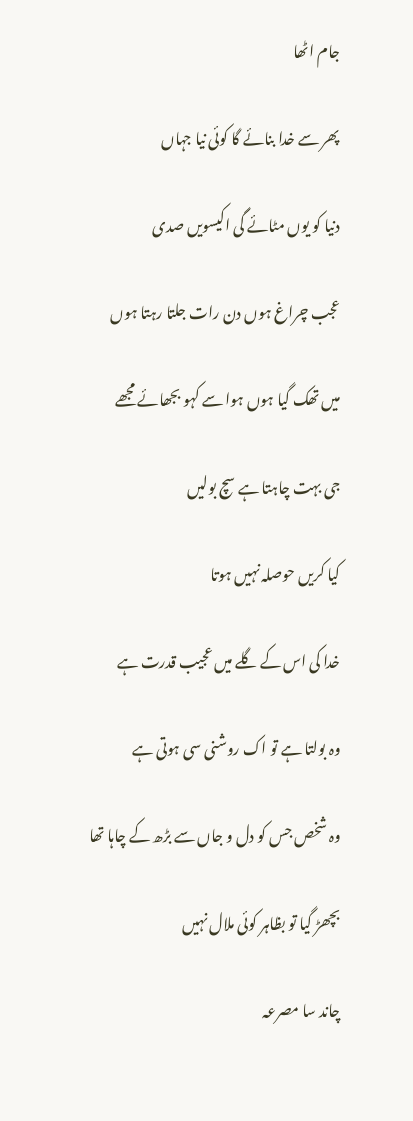جام اٹھا

پھر سے خدا بنائے گا کوئی نیا جہاں

دنیا کو یوں مٹائے گی اکیسویں صدی

عجب چراغ ہوں دن رات جلتا رہتا ہوں

میں تھک گیا ہوں ہوا سے کہو بجھائے مجھے

جی بہت چاہتا ہے سچ بولیں

کیا کریں حوصلہ نہیں ہوتا

خدا کی اس کے گلے میں عجیب قدرت ہے

وہ بولتا ہے تو اک روشنی سی ہوتی ہے

وہ شخص جس کو دل و جاں سے بڑھ کے چاہا تھا

بچھڑ گیا تو بظاہر کوئی ملال نہیں

چاند سا مصرعہ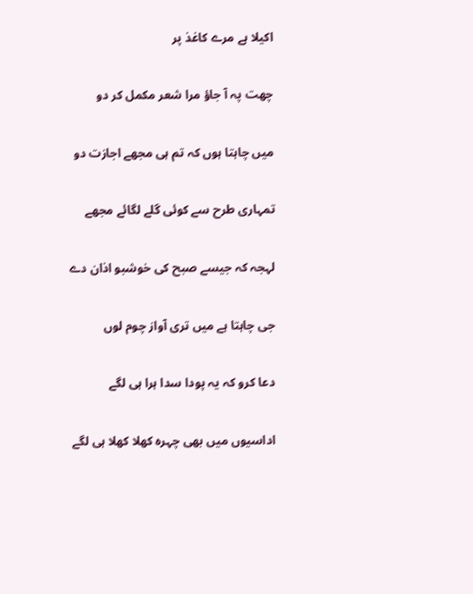اکیلا ہے مرے کاغذ پر

چھت پہ آ جاؤ مرا شعر مکمل کر دو

میں چاہتا ہوں کہ تم ہی مجھے اجازت دو

تمہاری طرح سے کوئی گلے لگائے مجھے

لہجہ کہ جیسے صبح کی خوشبو اذان دے

جی چاہتا ہے میں تری آواز چوم لوں

دعا کرو کہ یہ پودا سدا ہرا ہی لگے

اداسیوں میں بھی چہرہ کھلا کھلا ہی لگے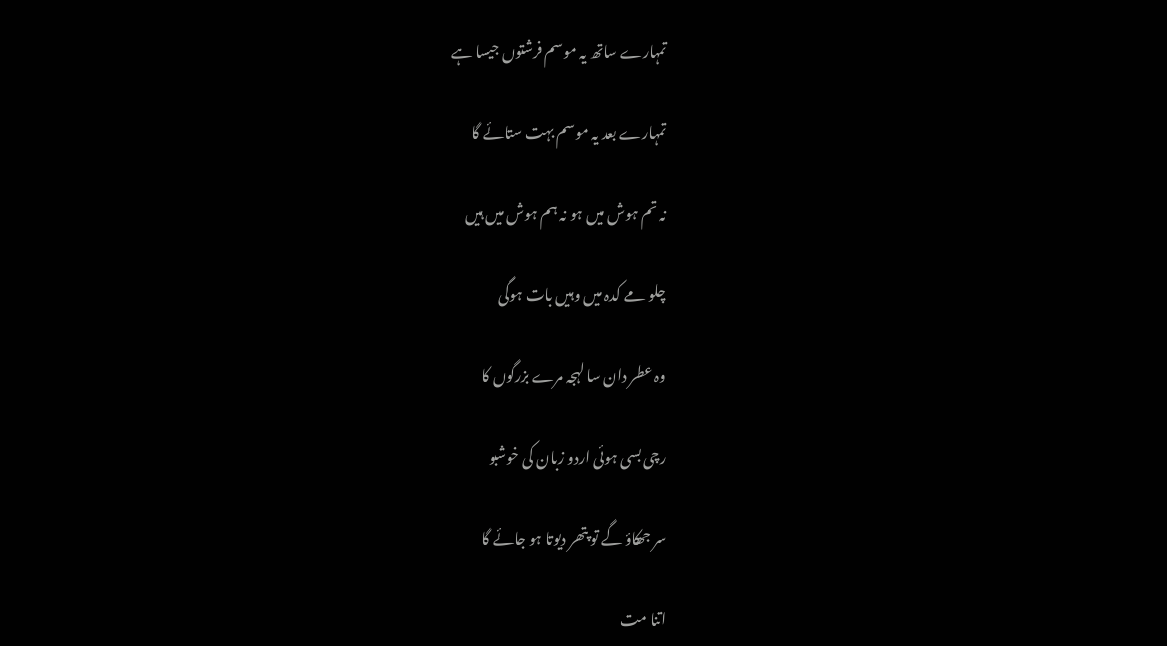تمہارے ساتھ یہ موسم فرشتوں جیسا ہے

تمہارے بعد یہ موسم بہت ستائے گا

نہ تم ہوش میں ہو نہ ہم ہوش میں ہیں

چلو مے کدہ میں وہیں بات ہوگی

وہ عطر دان سا لہجہ مرے بزرگوں کا

رچی بسی ہوئی اردو زبان کی خوشبو

سر جھکاؤ گے تو پتھر دیوتا ہو جائے گا

اتنا مت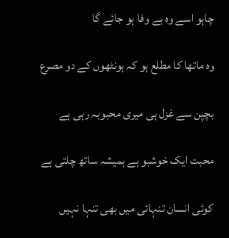چاہو اسے وہ بے وفا ہو جائے گا

وہ ماتھا کا مطلع ہو کہ ہونٹھوں کے دو مصرع

بچپن سے غزل ہی میری محبوبہ رہی ہے

محبت ایک خوشبو ہے ہمیشہ ساتھ چلتی ہے

کوئی انسان تنہائی میں بھی تنہا نہیں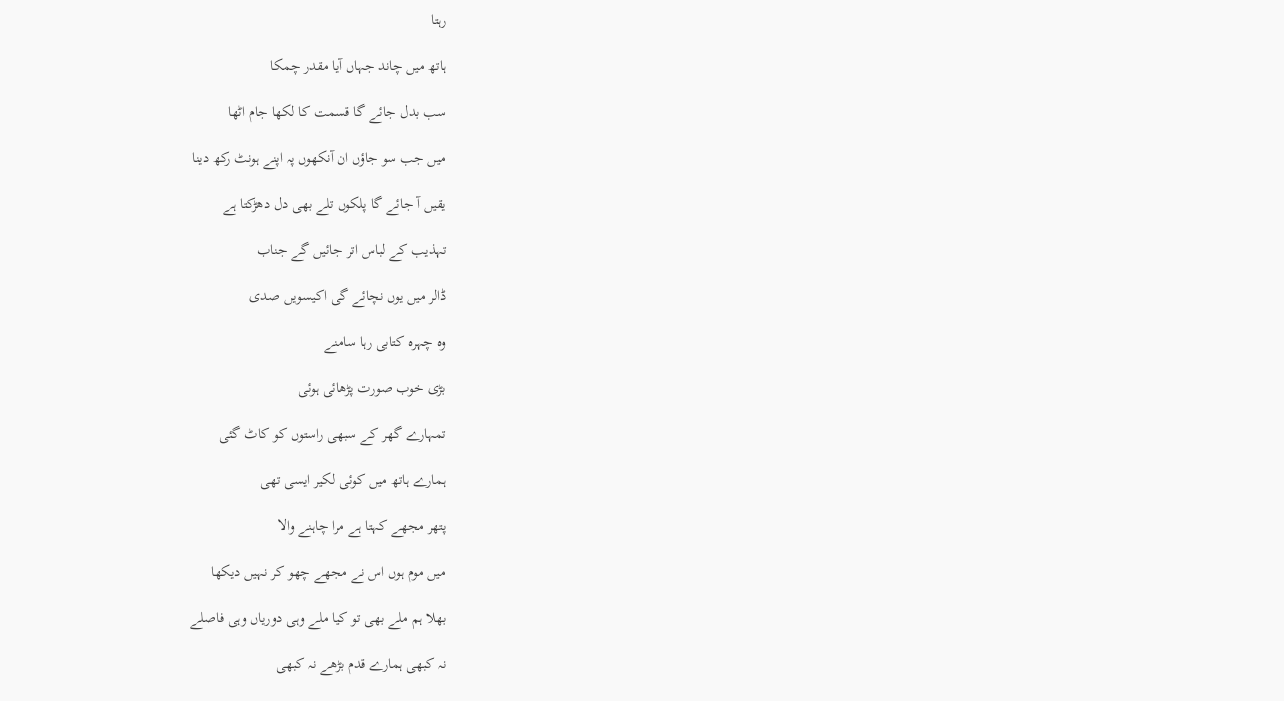رہتا

ہاتھ میں چاند جہاں آیا مقدر چمکا

سب بدل جائے گا قسمت کا لکھا جام اٹھا

میں جب سو جاؤں ان آنکھوں پہ اپنے ہونٹ رکھ دینا

یقیں آ جائے گا پلکوں تلے بھی دل دھڑکتا ہے

تہذیب کے لباس اتر جائیں گے جناب

ڈالر میں یوں نچائے گی اکیسویں صدی

وہ چہرہ کتابی رہا سامنے

بڑی خوب صورت پڑھائی ہوئی

تمہارے گھر کے سبھی راستوں کو کاٹ گئی

ہمارے ہاتھ میں کوئی لکیر ایسی تھی

پتھر مجھے کہتا ہے مرا چاہنے والا

میں موم ہوں اس نے مجھے چھو کر نہیں دیکھا

بھلا ہم ملے بھی تو کیا ملے وہی دوریاں وہی فاصلے

نہ کبھی ہمارے قدم بڑھے نہ کبھی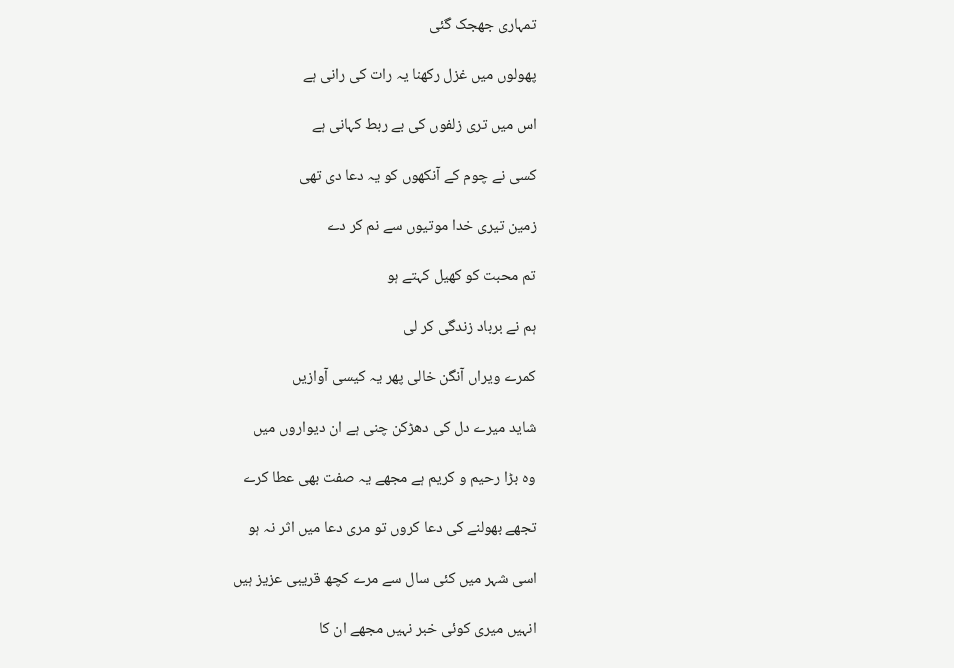تمہاری جھجک گئی

پھولوں میں غزل رکھنا یہ رات کی رانی ہے

اس میں تری زلفوں کی بے ربط کہانی ہے

کسی نے چوم کے آنکھوں کو یہ دعا دی تھی

زمین تیری خدا موتیوں سے نم کر دے

تم محبت کو کھیل کہتے ہو

ہم نے برباد زندگی کر لی

کمرے ویراں آنگن خالی پھر یہ کیسی آوازیں

شاید میرے دل کی دھڑکن چنی ہے ان دیواروں میں

وہ بڑا رحیم و کریم ہے مجھے یہ صفت بھی عطا کرے

تجھے بھولنے کی دعا کروں تو مری دعا میں اثر نہ ہو

اسی شہر میں کئی سال سے مرے کچھ قریبی عزیز ہیں

انہیں میری کوئی خبر نہیں مجھے ان کا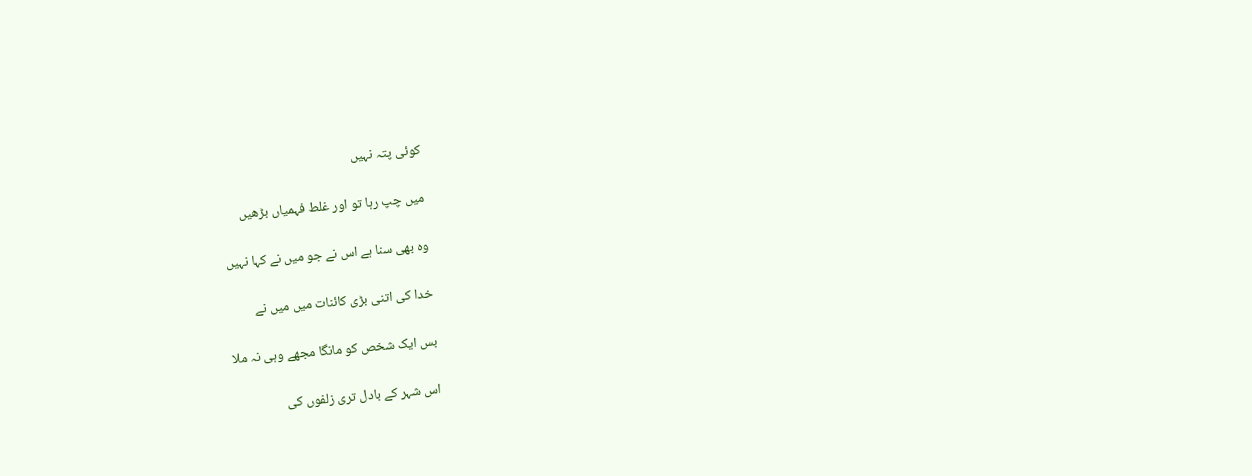کوئی پتہ نہیں

میں چپ رہا تو اور غلط فہمیاں بڑھیں

وہ بھی سنا ہے اس نے جو میں نے کہا نہیں

خدا کی اتنی بڑی کائنات میں میں نے

بس ایک شخص کو مانگا مجھے وہی نہ ملا

اس شہر کے بادل تری زلفوں کی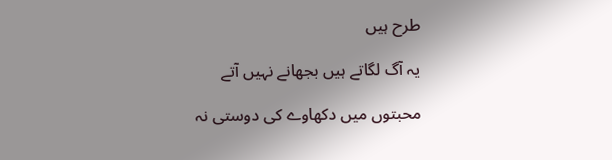طرح ہیں

یہ آگ لگاتے ہیں بجھانے نہیں آتے

محبتوں میں دکھاوے کی دوستی نہ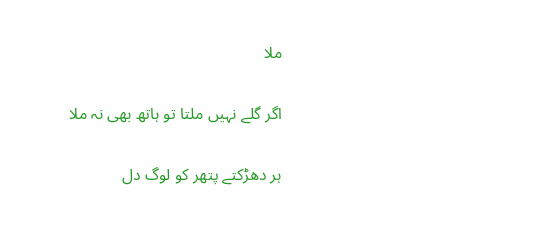ملا

اگر گلے نہیں ملتا تو ہاتھ بھی نہ ملا

ہر دھڑکتے پتھر کو لوگ دل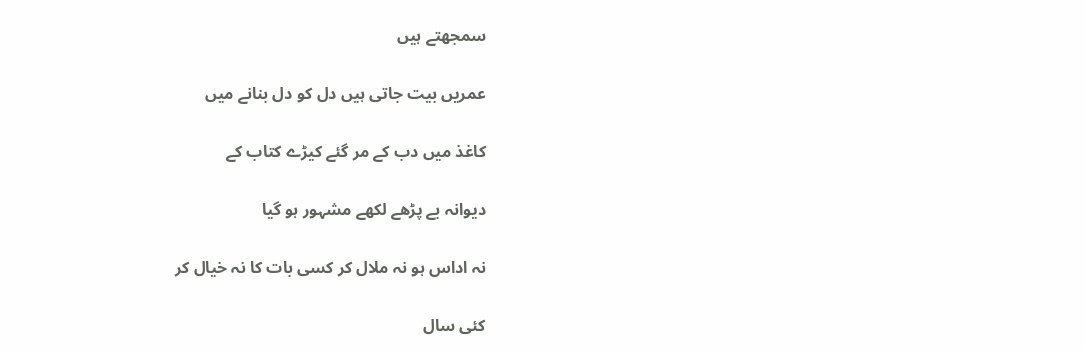سمجھتے ہیں

عمریں بیت جاتی ہیں دل کو دل بنانے میں

کاغذ میں دب کے مر گئے کیڑے کتاب کے

دیوانہ بے پڑھے لکھے مشہور ہو گیا

نہ اداس ہو نہ ملال کر کسی بات کا نہ خیال کر

کئی سال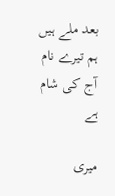بعد ملے ہیں ہم تیرے نام آج کی شام ہے

میری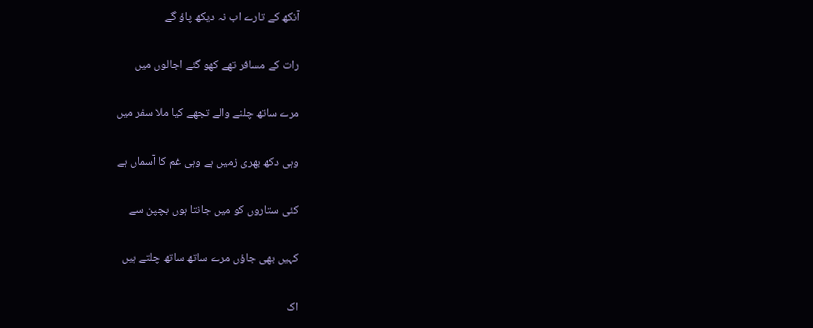آنکھ کے تارے اب نہ دیکھ پاؤ گے

رات کے مسافر تھے کھو گئے اجالوں میں

مرے ساتھ چلنے والے تجھے کیا ملا سفر میں

وہی دکھ بھری زمیں ہے وہی غم کا آسماں ہے

کئی ستاروں کو میں جانتا ہوں بچپن سے

کہیں بھی جاؤں مرے ساتھ ساتھ چلتے ہیں

اک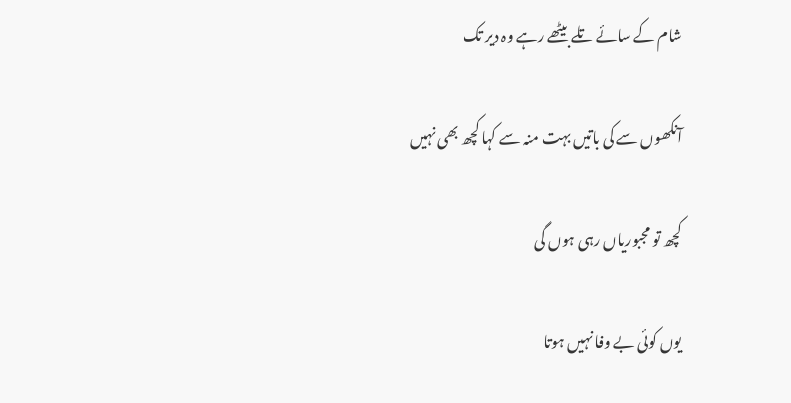شام کے سائے تلے بیٹھے رہے وہ دیر تک

آنکھوں سے کی باتیں بہت منہ سے کہا کچھ بھی نہیں

کچھ تو مجبوریاں رہی ہوں گی

یوں کوئی بے وفا نہیں ہوتا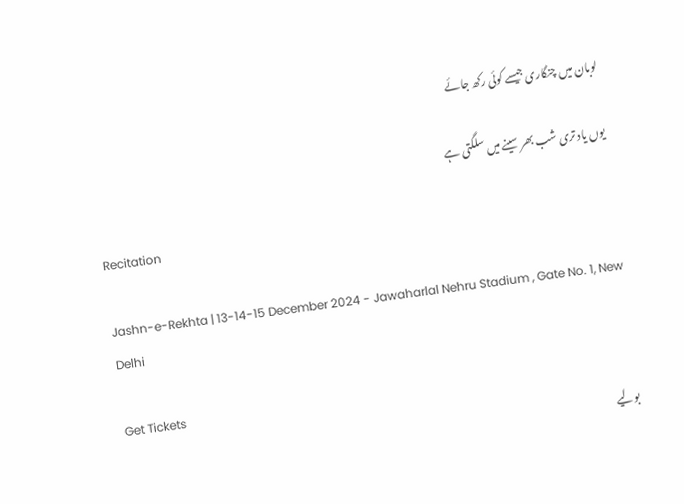لوبان میں چنگاری جیسے کوئی رکھ جائے

یوں یاد تری شب بھر سینے میں سلگتی ہے

Recitation

Jashn-e-Rekhta | 13-14-15 December 2024 - Jawaharlal Nehru Stadium , Gate No. 1, New Delhi

Get Tickets
بولیے